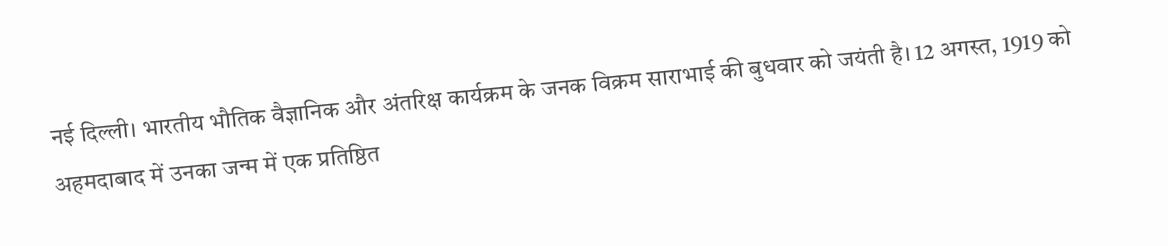नई दिल्ली। भारतीय भौतिक वैज्ञानिक और अंतरिक्ष कार्यक्रम के जनक विक्रम साराभाई की बुधवार को जयंती है। 12 अगस्त, 1919 को अहमदाबाद में उनका जन्म में एक प्रतिष्ठित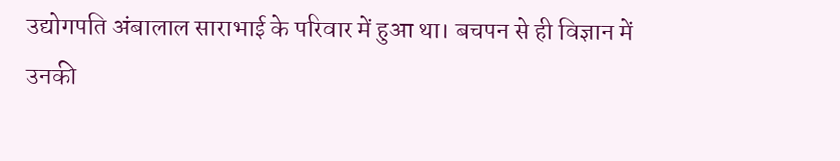उद्योगपति अंबालाल साराभाई के परिवार में हुआ था। बचपन से ही विज्ञान में उनकी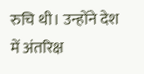रुचि थी। उन्होंने देश में अंतरिक्ष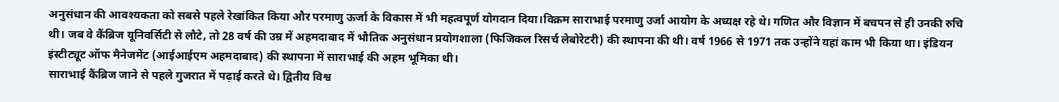अनुसंधान की आवश्यकता को सबसे पहले रेखांकित किया और परमाणु ऊर्जा के विकास में भी महत्वपूर्ण योगदान दिया।विक्रम साराभाई परमाणु उर्जा आयोग के अध्यक्ष रहे थे। गणित और विज्ञान में बचपन से ही उनकी रुचि थी। जब वे कैंब्रिज यूनिवर्सिटी से लौटे, तो 28 वर्ष की उम्र में अहमदाबाद में भौतिक अनुसंधान प्रयोगशाला (फिजिकल रिसर्च लेबोरेटरी) की स्थापना की थी। वर्ष 1966 से 1971 तक उन्होंने यहां काम भी किया था। इंडियन इंस्टीट्यूट ऑफ मैनेजमेंट (आईआईएम अहमदाबाद) की स्थापना में साराभाई की अहम भूमिका थी।
साराभाई कैंब्रिज जाने से पहले गुजरात में पढ़ाई करते थे। द्वितीय विश्व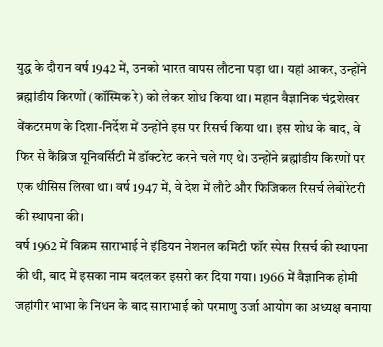युद्ध के दौरान वर्ष 1942 में, उनको भारत वापस लौटना पड़ा था। यहां आकर, उन्होंने ब्रह्मांडीय किरणों (कॉस्मिक रे) को लेकर शोध किया था। महान वैज्ञानिक चंद्रशेखर वेंकटरमण के दिशा-निर्देश में उन्होंने इस पर रिसर्च किया था। इस शोध के बाद, वे फिर से कैंब्रिज यूनिवर्सिटी में डॉक्टरेट करने चले गए थे। उन्होंने ब्रह्मांडीय किरणों पर एक थीसिस लिखा था। वर्ष 1947 में, वे देश में लौटे और फिजिकल रिसर्च लेबोरेटरी की स्थापना की।
वर्ष 1962 में विक्रम साराभाई ने इंडियन नेशनल कमिटी फॉर स्पेस रिसर्च की स्थापना की थी, बाद में इसका नाम बदलकर इसरो कर दिया गया। 1966 में वैज्ञानिक होमी जहांगीर भाभा के निधन के बाद साराभाई को परमाणु उर्जा आयोग का अध्यक्ष बनाया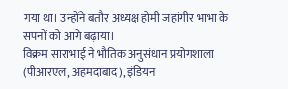गया था। उन्होंने बतौर अध्यक्ष होमी जहांगीर भाभा के सपनों को आगे बढ़ाया।
विक्रम साराभाई ने भौतिक अनुसंधान प्रयोगशाला (पीआरएल, अहमदाबाद), इंडियन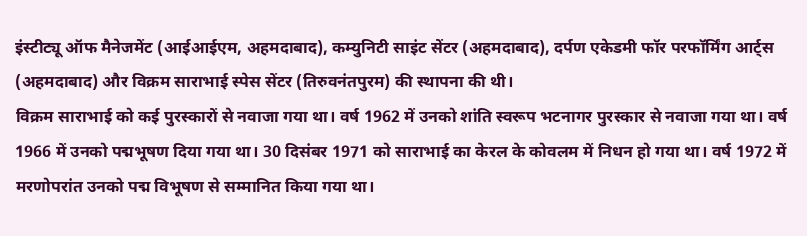इंस्टीट्यू ऑफ मैनेजमेंट (आईआईएम, अहमदाबाद), कम्युनिटी साइंट सेंटर (अहमदाबाद), दर्पण एकेडमी फॉर परफॉर्मिंग आर्ट्स (अहमदाबाद) और विक्रम साराभाई स्पेस सेंटर (तिरुवनंतपुरम) की स्थापना की थी।
विक्रम साराभाई को कई पुरस्कारों से नवाजा गया था। वर्ष 1962 में उनको शांति स्वरूप भटनागर पुरस्कार से नवाजा गया था। वर्ष 1966 में उनको पद्मभूषण दिया गया था। 30 दिसंबर 1971 को साराभाई का केरल के कोवलम में निधन हो गया था। वर्ष 1972 में मरणोपरांत उनको पद्म विभूषण से सम्मानित किया गया था।